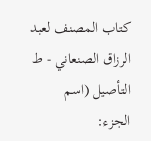كتاب المصنف لعبد الرزاق الصنعاني - ط التأصيل (اسم الجزء: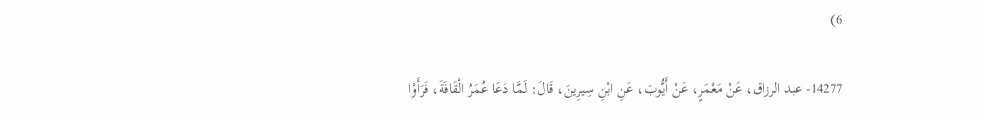6)

14277- عبد الرزاق، عَنْ مَعْمَرٍ، عَنْ أَيُّوبَ، عَنِ ابْنِ سِيرِينَ، قَالَ: لَمَّا دَعَا عُمَرُ الْقَافَةَ، فَرَأَوْا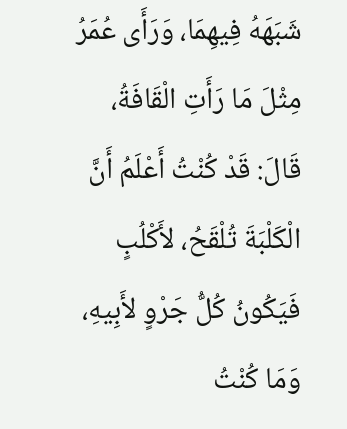شَبَهَهُ فِيهِمَا، وَرَأَى عُمَرُ مِثْلَ مَا رَأَتِ الْقَافَةُ، قَالَ: قَدْ كُنْتُ أَعْلَمُ أَنَّ الْكَلْبَةَ تُلْقَحُ، لأَكْلُبٍ فَيَكُونُ كُلُّ جَرْوٍ لأَبِيهِ، وَمَا كُنْتُ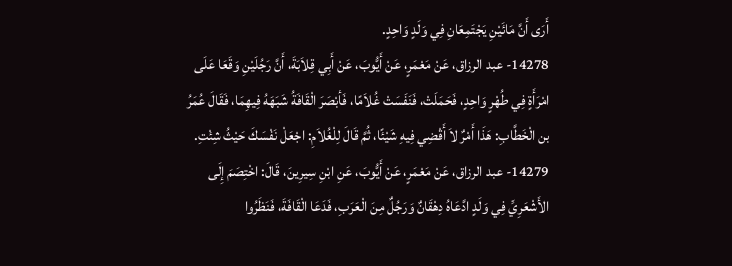أَرَى أَنَّ مَائَيْنِ يَجْتَمِعَانِ فِي وَلَدٍ وَاحِدٍ.
14278- عبد الرزاق، عَنْ مَعْمَرٍ، عَنْ أَيُّوبَ، عَنْ أَبِي قِلاَبَةَ، أَنَّ رَجُلَيْنِ وَقَعَا عَلَى امْرَأَةٍ فِي طُهْرٍ وَاحِدٍ، فَحَمَلَتْ، فَنَفَسَتْ غُلاَمًا، فَأبْصَرَ الْقَافَةُ شَبَهَهُ فِيهِمَا، فَقَالَ عُمَرُ بن الْخَطَّابِ: هَذَا أَمْرٌ لاَ أَقْضِي فِيهِ شَيْئًا، ثُمَّ قَالَ لِلْغُلاَمِ: اجْعَلْ نَفْسَكَ حَيْثُ شِئْتِ.
14279- عبد الرزاق، عَنْ مَعْمَرٍ، عَنْ أَيُّوبَ، عَنِ ابْنِ سِيرِينَ، قَالَ: اخْتِصَمَ إِلَى الأَشْعَرِيِّ فِي وَلَدٍ ادَّعَاهُ دِهْقَانٌ وَرَجُلٌ مِنَ الْعَرَبِ، فَدَعَا الْقَافَةَ، فَنَظَرُوا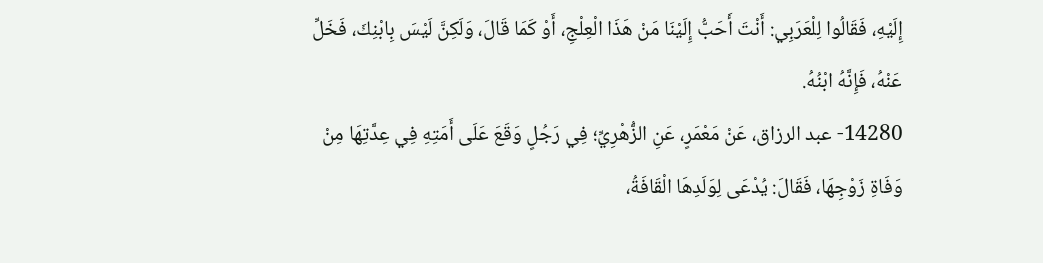إِلَيْهِ، فَقَالُوا لِلْعَرَبِي: أَنْتَ أَحَبُّ إِلَيْنَا مَنْ هَذَا الْعِلْجِ، أَوْ كَمَا قَالَ، وَلَكِنَّ لَيْسَ بِابْنِكَ، فَخَلِّ عَنْهُ، فَإِنَّهُ ابْنُهُ.
14280- عبد الرزاق، عَنْ مَعْمَرٍ، عَنِ الزُّهْرِيِّ؛ فِي رَجُلٍ وَقَعَ عَلَى أَمَتِهِ فِي عِدَّتِهَا مِنْ وَفَاةِ زَوْجِهَا، فَقَالَ: يُدْعَى لِوَلَدِهَا الْقَافَةُ،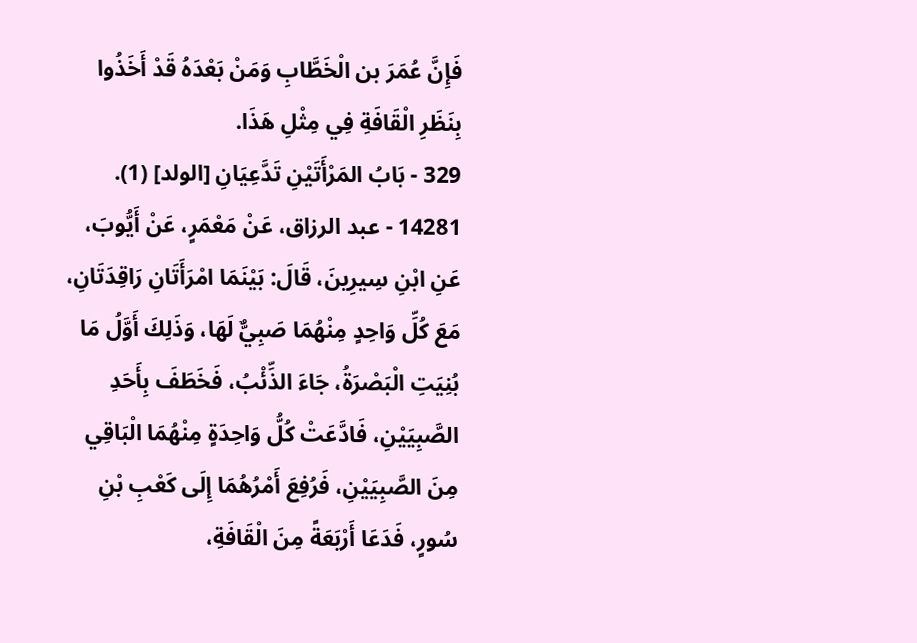فَإِنَّ عُمَرَ بن الْخَطَّابِ وَمَنْ بَعْدَهُ قَدْ أَخَذُوا بِنَظَرِ الْقَافَةِ فِي مِثْلِ هَذَا.
329 - بَابُ المَرْأَتَيْنِ تَدَّعِيَانِ [الولد] (1).
14281 - عبد الرزاق، عَنْ مَعْمَرٍ، عَنْ أَيُّوبَ، عَنِ ابْنِ سِيرِينَ، قَالَ: بَيْنَمَا امْرَأَتَانِ رَاقِدَتَانِ، مَعَ كُلِّ وَاحِدٍ مِنْهُمَا صَبِيٌّ لَهَا، وَذَلِكَ أَوَّلُ مَا بُنِيَتِ الْبَصْرَةُ، جَاءَ الذِّئْبُ، فَخَطَفَ بِأَحَدِ الصَّبِيَيْنِ، فَادَّعَتْ كُلُّ وَاحِدَةٍ مِنْهُمَا الْبَاقِي مِنَ الصَّبِيَيْنِ، فَرُفِعَ أَمْرُهُمَا إِلَى كَعْبِ بْنِ سُورٍ، فَدَعَا أَرْبَعَةً مِنَ الْقَافَةِ،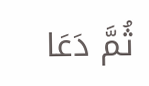ثُمَّ دَعَا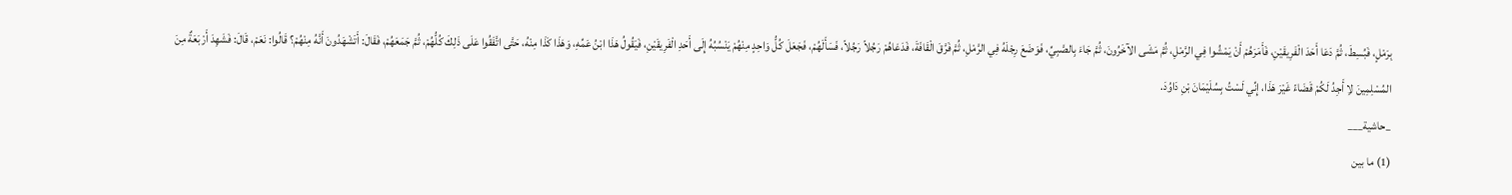بِرَمْلٍ، فَبُسِطَ، ثُمَّ دَعَا أَحَدَ الْفَرِيقَيْنِ، فَأَمَرَهُمْ أَنْ يَمْشُوا فِي الرَّمْلِ، ثُمَّ مَشَى الآخَرُونَ، ثُمَّ جَاءَ بِالصَّبِيِّ، فَوَضَعَ رِجْلَهُ فِي الرَّمْلِ، ثُمَّ فَرَّقَ الْقَافَةَ، فَدَعَاهُمْ رَجُلاً رَجُلاً، فَسَأَلَهُمْ، فَجَعَلَ كُلُّ وَاحِدٍ مِنْهُمْ يَنْسُبُهُ إِلَى أَحَدِ الْفَرِيقَيْنِ، فَيَقُولُ هَذَا ابْنُ عَمِّهِ، وَهَذَا كَذَا مِنْهُ، حَتَّى اتَّفَقُوا عَلَى ذَلِكَ كُلُّهُمْ، ثُمَّ جَمَعَهُمْ، فَقَالَ: أَتَشْهَدُونَ أَنَّهُ مِنْهُمْ؟ قَالُوا: نَعَمْ، قَالَ: فَشَهِدَ أَرْبَعَةٌ مِنَ المُسْلِمِينَ لاِ أَجِدُ لَكُمْ قَضَاءً غَيْرَ هَذَا، إِنِّي لَسْتُ بِسُلَيْمَانَ بْنِ دَاوُدَ.
_حاشية___
(1) ما بين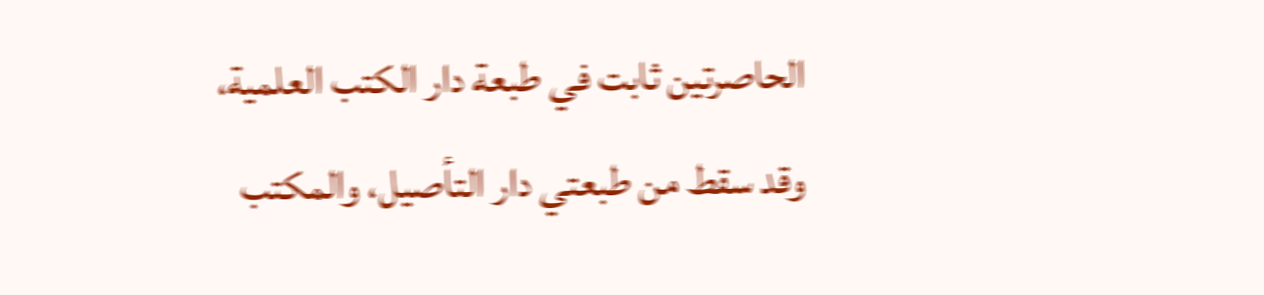الحاصرتين ثابت في طبعة دار الكتب العلمية، وقد سقط من طبعتي دار التأصيل، والمكتب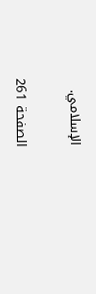الإسلامي.

الصفحة 261